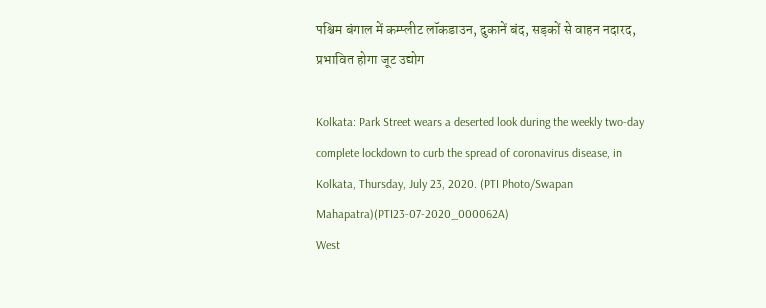पश्चिम बंगाल में कम्प्लीट लॉकडाउन, दुकानें बंद, सड़कों से वाहन नदारद, प्रभावित होगा जूट उद्योग

Kolkata: Park Street wears a deserted look during the weekly two-day complete lockdown to curb the spread of coronavirus disease, in Kolkata, Thursday, July 23, 2020. (PTI Photo/Swapan Mahapatra)(PTI23-07-2020_000062A)
West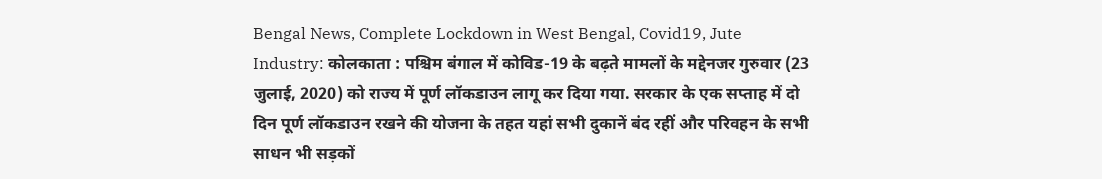Bengal News, Complete Lockdown in West Bengal, Covid19, Jute Industry: कोलकाता : पश्चिम बंगाल में कोविड-19 के बढ़ते मामलों के मद्देनजर गुरुवार (23 जुलाई, 2020) को राज्य में पूर्ण लॉकडाउन लागू कर दिया गया. सरकार के एक सप्ताह में दो दिन पूर्ण लॉकडाउन रखने की योजना के तहत यहां सभी दुकानें बंद रहीं और परिवहन के सभी साधन भी सड़कों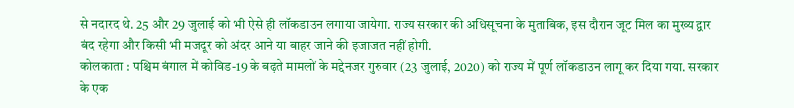से नदारद थे. 25 और 29 जुलाई को भी ऐसे ही लॉकडाउन लगाया जायेगा. राज्य सरकार की अधिसूचना के मुताबिक, इस दौरान जूट मिल का मुख्य द्वार बंद रहेगा और किसी भी मजदूर को अंदर आने या बाहर जाने की इजाजत नहीं होगी.
कोलकाता : पश्चिम बंगाल में कोविड-19 के बढ़ते मामलों के मद्देनजर गुरुवार (23 जुलाई, 2020) को राज्य में पूर्ण लॉकडाउन लागू कर दिया गया. सरकार के एक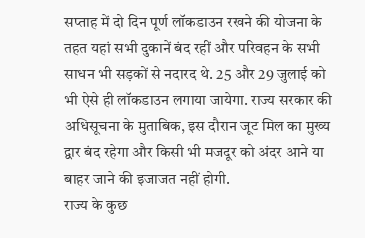सप्ताह में दो दिन पूर्ण लॉकडाउन रखने की योजना के तहत यहां सभी दुकानें बंद रहीं और परिवहन के सभी साधन भी सड़कों से नदारद थे. 25 और 29 जुलाई को भी ऐसे ही लॉकडाउन लगाया जायेगा. राज्य सरकार की अधिसूचना के मुताबिक, इस दौरान जूट मिल का मुख्य द्वार बंद रहेगा और किसी भी मजदूर को अंदर आने या बाहर जाने की इजाजत नहीं होगी.
राज्य के कुछ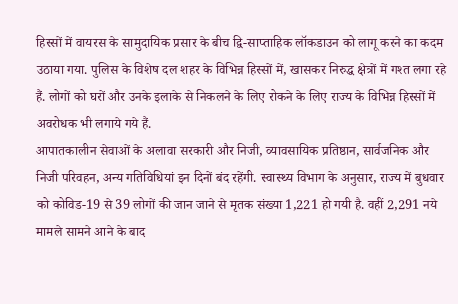हिस्सों में वायरस के सामुदायिक प्रसार के बीच द्वि-साप्ताहिक लॉकडाउन को लागू करने का कदम उठाया गया. पुलिस के विशेष दल शहर के विभिन्न हिस्सों में, खासकर निरुद्ध क्षेत्रों में गश्त लगा रहे हैं. लोगों को घरों और उनके इलाके से निकलने के लिए रोकने के लिए राज्य के विभिन्न हिस्सों में अवरोधक भी लगाये गये हैं.
आपातकालीन सेवाओं के अलावा सरकारी और निजी, व्यावसायिक प्रतिष्ठान, सार्वजनिक और निजी परिवहन, अन्य गतिविधियां इन दिनों बंद रहेंगी. स्वास्थ्य विभाग के अनुसार, राज्य में बुधवार को कोविड-19 से 39 लोगों की जान जाने से मृतक संख्या 1,221 हो गयी है. वहीं 2,291 नये मामले सामने आने के बाद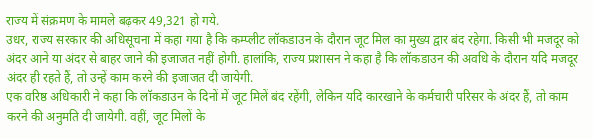राज्य में संक्रमण के मामले बढ़कर 49,321 हो गये.
उधर, राज्य सरकार की अधिसूचना में कहा गया है कि कम्प्लीट लॉकडाउन के दौरान जूट मिल का मुख्य द्वार बंद रहेगा. किसी भी मजदूर को अंदर आने या अंदर से बाहर जाने की इजाजत नहीं होगी. हालांकि, राज्य प्रशासन ने कहा है कि लॉकडाउन की अवधि के दौरान यदि मजदूर अंदर ही रहते हैं, तो उन्हें काम करने की इजाजत दी जायेगी.
एक वरिष्ठ अधिकारी ने कहा कि लॉकडाउन के दिनों में जूट मिलें बंद रहेंगी, लेकिन यदि कारखाने के कर्मचारी परिसर के अंदर हैं, तो काम करने की अनुमति दी जायेगी. वहीं, जूट मिलों के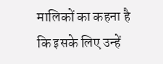मालिकों का कहना है कि इसके लिए उन्हें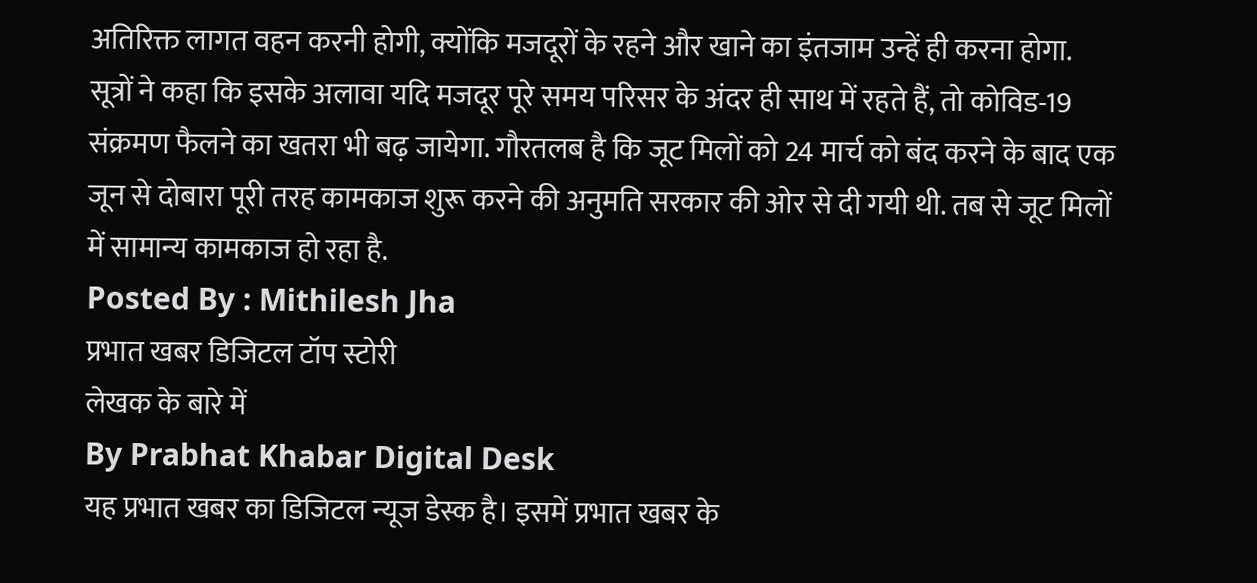अतिरिक्त लागत वहन करनी होगी, क्योंकि मजदूरों के रहने और खाने का इंतजाम उन्हें ही करना होगा.
सूत्रों ने कहा कि इसके अलावा यदि मजदूर पूरे समय परिसर के अंदर ही साथ में रहते हैं, तो कोविड-19 संक्रमण फैलने का खतरा भी बढ़ जायेगा. गौरतलब है कि जूट मिलों को 24 मार्च को बंद करने के बाद एक जून से दोबारा पूरी तरह कामकाज शुरू करने की अनुमति सरकार की ओर से दी गयी थी. तब से जूट मिलों में सामान्य कामकाज हो रहा है.
Posted By : Mithilesh Jha
प्रभात खबर डिजिटल टॉप स्टोरी
लेखक के बारे में
By Prabhat Khabar Digital Desk
यह प्रभात खबर का डिजिटल न्यूज डेस्क है। इसमें प्रभात खबर के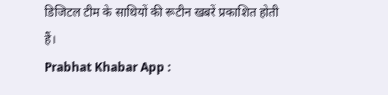डिजिटल टीम के साथियों की रूटीन खबरें प्रकाशित होती हैं।
Prabhat Khabar App :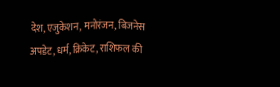देश, एजुकेशन, मनोरंजन, बिजनेस अपडेट, धर्म, क्रिकेट, राशिफल की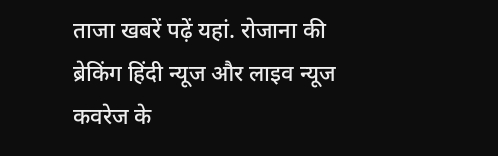ताजा खबरें पढ़ें यहां. रोजाना की ब्रेकिंग हिंदी न्यूज और लाइव न्यूज कवरेज के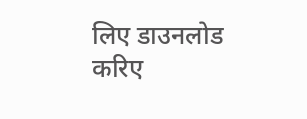लिए डाउनलोड करिए